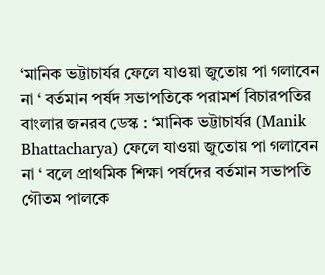‘মানিক ভট্টাচার্যর ফেলে যাওয়া জুতোয় পা গলাবেন না ‘ বর্তমান পর্ষদ সভাপতিকে পরামর্শ বিচারপতির
বাংলার জনরব ডেস্ক : ‘মানিক ভট্টাচার্যর (Manik Bhattacharya) ফেলে যাওয়া জুতোয় পা গলাবেন না ‘ বলে প্রাথমিক শিক্ষা পর্ষদের বর্তমান সভাপতি গৌতম পালকে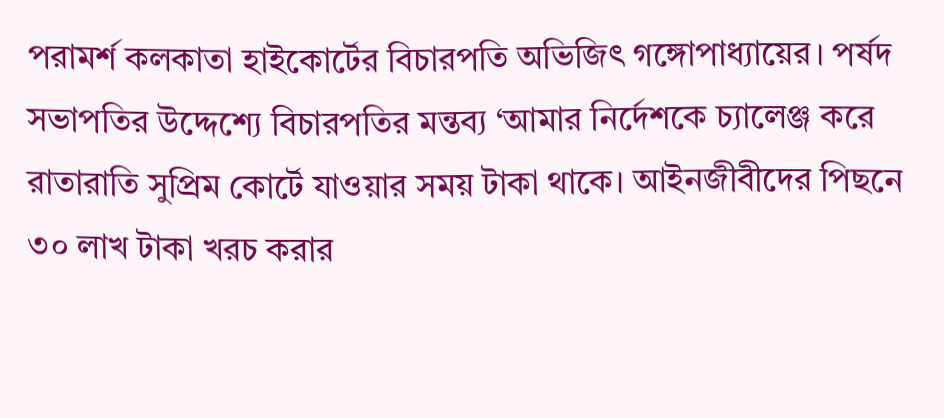পরামর্শ কলকাতা হাইকোর্টের বিচারপতি অভিজিৎ গঙ্গোপাধ্যায়ের। পর্ষদ সভাপতির উদ্দেশ্যে বিচারপতির মন্তব্য ‘আমার নির্দেশকে চ্যালেঞ্জ করে রাতারাতি সুপ্রিম কোর্টে যাওয়ার সময় টাকা থাকে। আইনজীবীদের পিছনে ৩০ লাখ টাকা খরচ করার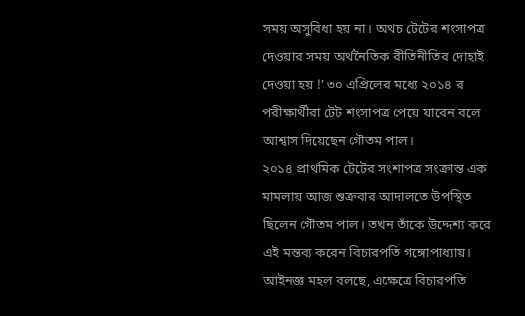সময় অসুবিধা হয় না। অথচ টেটের শংসাপত্র দেওয়ার সময় অর্থনৈতিক রীতিনীতির দোহাই দেওয়া হয় !’ ৩০ এপ্রিলের মধ্যে ২০১৪ র পরীক্ষার্থীরা টেট শংসাপত্র পেয়ে যাবেন বলে আশ্বাস দিয়েছেন গৌতম পাল।
২০১৪ প্রাথমিক টেটের সংশাপত্র সংক্রান্ত এক মামলায় আজ শুক্রবার আদালতে উপস্থিত ছিলেন গৌতম পাল। তখন তাঁকে উদ্দেশ্য করে এই মন্তব্য করেন বিচারপতি গঙ্গোপাধ্যায়। আইনজ্ঞ মহল বলছে, এক্ষেত্রে বিচারপতি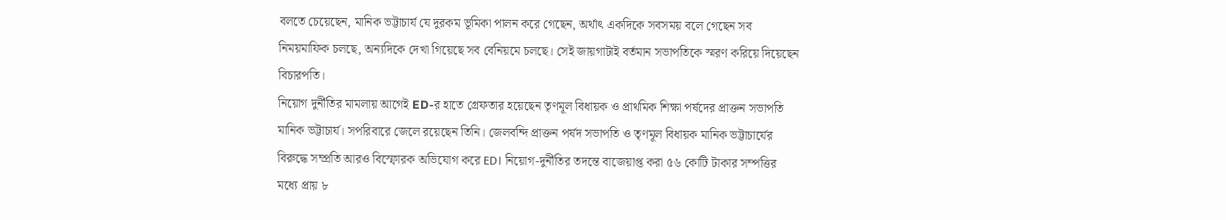বলতে চেয়েছেন, মানিক ভট্টাচার্য যে দুরকম ভূমিকা পালন করে গেছেন, অর্থাৎ একদিকে সবসময় বলে গেছেন সব নিময়মাফিক চলছে, অন্যদিকে দেখা গিয়েছে সব বেনিয়মে চলছে। সেই জায়গাটাই বর্তমান সভাপতিকে স্মরণ করিয়ে দিয়েছেন বিচারপতি।
নিয়োগ দুর্নীতির মামলায় আগেই ED-র হাতে গ্রেফতার হয়েছেন তৃণমূল বিধায়ক ও প্রাথমিক শিক্ষা পর্ষদের প্রাক্তন সভাপতি মানিক ভট্টাচার্য। সপরিবারে জেলে রয়েছেন তিনি। জেলবন্দি প্রাক্তন পর্ষদ সভাপতি ও তৃণমূল বিধায়ক মানিক ভট্টাচার্যের বিরুদ্ধে সম্প্রতি আরও বিস্ফোরক অভিযোগ করে ED। নিয়োগ-দুর্নীতির তদন্তে বাজেয়াপ্ত করা ৫৬ কোটি টাকার সম্পত্তির মধ্যে প্রায় ৮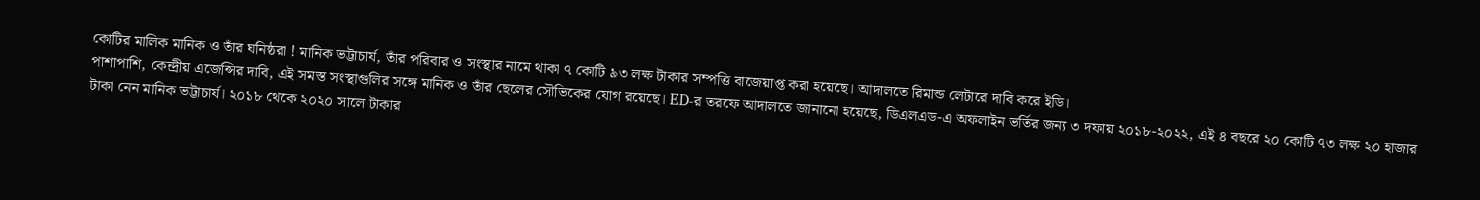কোটির মালিক মানিক ও তাঁর ঘনিষ্ঠরা ! মানিক ভট্টাচার্য, তাঁর পরিবার ও সংস্থার নামে থাকা ৭ কোটি ৯৩ লক্ষ টাকার সম্পত্তি বাজেয়াপ্ত করা হয়েছে। আদালতে রিমান্ড লেটারে দাবি করে ইডি।
পাশাপাশি, কেন্দ্রীয় এজেন্সির দাবি, এই সমস্ত সংস্থাগুলির সঙ্গে মানিক ও তাঁর ছেলের সৌভিকের যোগ রয়েছে। ED-র তরফে আদালতে জানানো হয়েছে, ডিএলএড-এ অফলাইন ভর্তির জন্য ৩ দফায় ২০১৮-২০২২, এই ৪ বছরে ২০ কোটি ৭৩ লক্ষ ২০ হাজার টাকা নেন মানিক ভট্টাচার্য। ২০১৮ থেকে ২০২০ সালে টাকার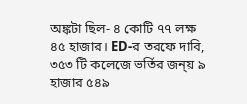অঙ্কটা ছিল- ৪ কোটি ৭৭ লক্ষ ৪৫ হাজার। ED-র তরফে দাবি, ৩৫৩ টি কলেজে ভর্তির জন্য় ৯ হাজার ৫৪৯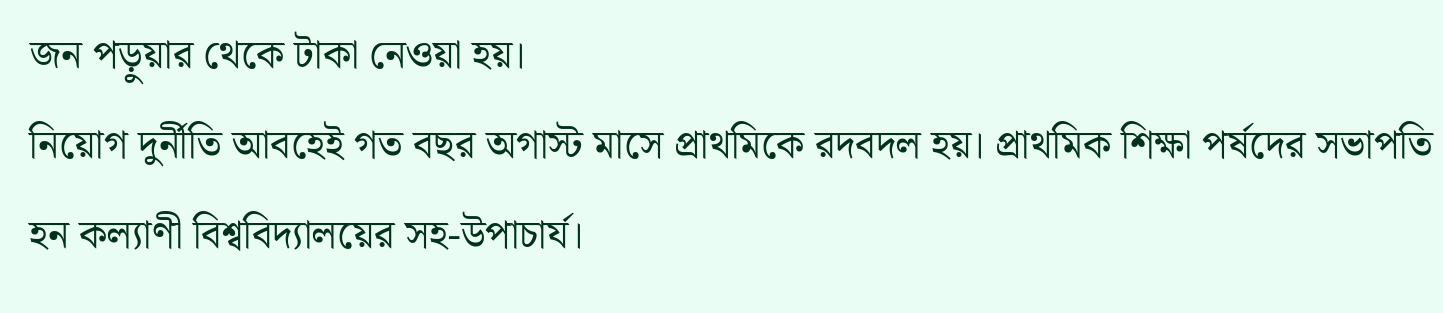জন পড়ুয়ার থেকে টাকা নেওয়া হয়।
নিয়োগ দুর্নীতি আবহেই গত বছর অগাস্ট মাসে প্রাথমিকে রদবদল হয়। প্রাথমিক শিক্ষা পর্ষদের সভাপতি হন কল্যাণী বিশ্ববিদ্যালয়ের সহ-উপাচার্য।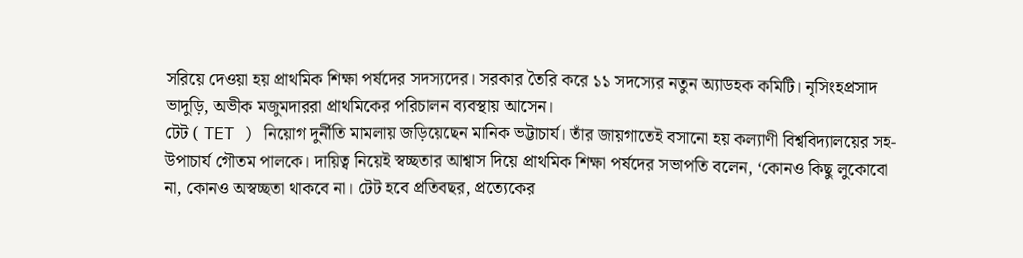সরিয়ে দেওয়া হয় প্রাথমিক শিক্ষা পর্ষদের সদস্যদের। সরকার তৈরি করে ১১ সদস্যের নতুন অ্যাডহক কমিটি। নৃসিংহপ্রসাদ ভাদুড়ি, অভীক মজুমদাররা প্রাথমিকের পরিচালন ব্যবস্থায় আসেন।
টেট ( TET ) নিয়োগ দুর্নীতি মামলায় জড়িয়েছেন মানিক ভট্টাচার্য। তাঁর জায়গাতেই বসানো হয় কল্যাণী বিশ্ববিদ্যালয়ের সহ-উপাচার্য গৌতম পালকে। দায়িত্ব নিয়েই স্বচ্ছতার আশ্বাস দিয়ে প্রাথমিক শিক্ষা পর্ষদের সভাপতি বলেন, ‘কোনও কিছু লুকোবো না, কোনও অস্বচ্ছতা থাকবে না। টেট হবে প্রতিবছর, প্রত্যেকের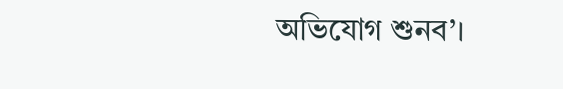অভিযোগ শুনব’।